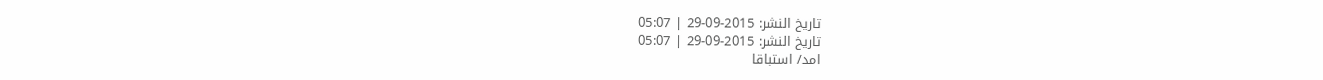تاريخ النشر: 2015-09-29 | 05:07
تاريخ النشر: 2015-09-29 | 05:07
امد/ استباقا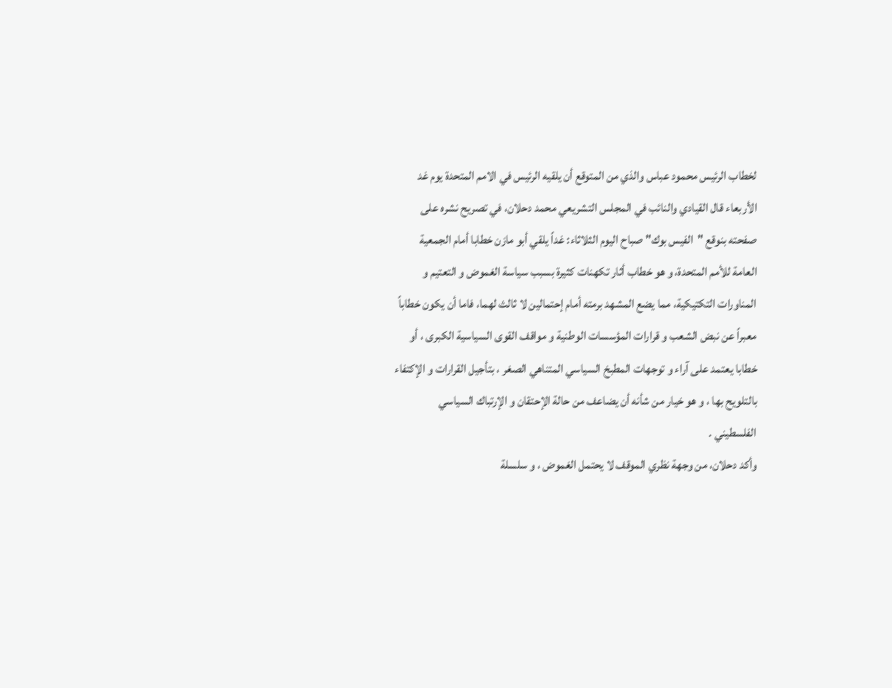لخطاب الرئيس محمود عباس والذي من المتوقع أن يلقيه الرئيس في الامم المتحدة يوم غد الأربعاء قال القيادي والنائب في المجلس التشريعي محمد دحلان، في تصريح نشره على صفحته بنوقع "الفيس بوك" صباح اليوم الثلاثاء: غداً يلقي أبو مازن خطابا أمام الجمعية العامة للأمم المتحدة، و هو خطاب أثار تكهنات كثيرة بسبب سياسة الغموض و التعتيم و المناورات التكتيكية، مما يضع المشهد برمته أمام إحتمالين لا ثالث لهما، فاما أن يكون خطاباً معبراً عن نبض الشعب و قرارات المؤسسات الوطنية و مواقف القوى السياسية الكبرى ، أو خطابا يعتمد على آراء و توجهات المطبخ السياسي المتناهي الصغر ، بتأجيل القرارات و الإكتفاء بالتلويح بها ، و هو خيار من شأنه أن يضاعف من حالة الإحتقان و الإرتباك السياسي الفلسطيني .
وأكد دحلان، من وجهة نظري الموقف لا يحتمل الغموض ، و سلسلة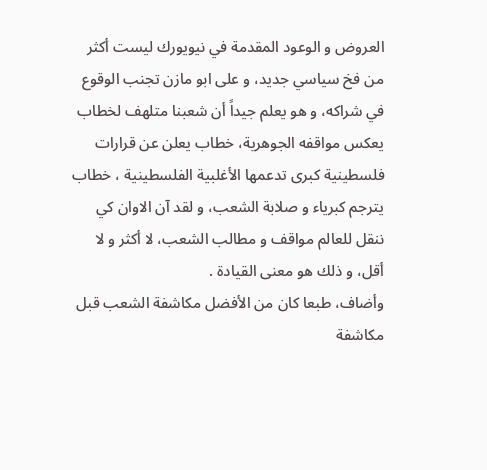العروض و الوعود المقدمة في نيويورك ليست أكثر من فخ سياسي جديد، و على ابو مازن تجنب الوقوع في شراكه، و هو يعلم جيداً أن شعبنا متلهف لخطاب يعكس مواقفه الجوهرية، خطاب يعلن عن قرارات فلسطينية كبرى تدعمها الأغلبية الفلسطينية ، خطاب يترجم كبرياء و صلابة الشعب، و لقد آن الاوان كي ننقل للعالم مواقف و مطالب الشعب، لا أكثر و لا أقل، و ذلك هو معنى القيادة .
وأضاف، طبعا كان من الأفضل مكاشفة الشعب قبل مكاشفة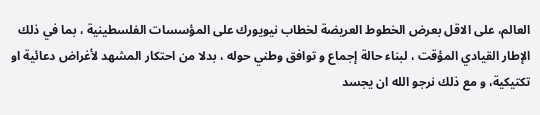العالم، على الاقل بعرض الخطوط العريضة لخطاب نيويورك على المؤسسات الفلسطينية ، بما في ذلك الإطار القيادي المؤقت ، لبناء حالة إجماع و توافق وطني حوله ، بدلا من احتكار المشهد لأغراض دعائية او تكتيكية، و مع ذلك نرجو الله ان يجسد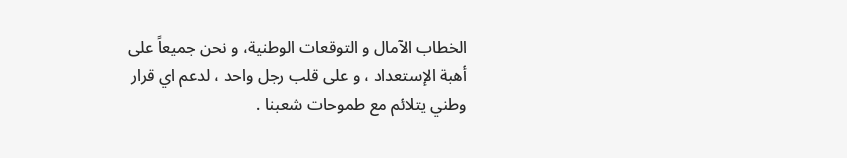الخطاب الآمال و التوقعات الوطنية، و نحن جميعاً على أهبة الإستعداد ، و على قلب رجل واحد ، لدعم اي قرار وطني يتلائم مع طموحات شعبنا .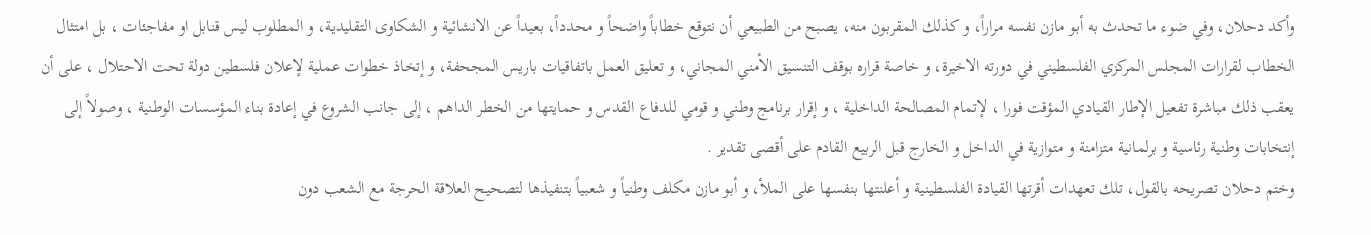وأكد دحلان، وفي ضوء ما تحدث به أبو مازن نفسه مراراً، و كذلك المقربون منه، يصبح من الطبيعي أن نتوقع خطاباً واضحاً و محدداً، بعيداً عن الانشائية و الشكاوى التقليدية، و المطلوب ليس قنابل او مفاجئات ، بل امتثال الخطاب لقرارات المجلس المركزي الفلسطيني في دورته الاخيرة، و خاصة قراره بوقف التنسيق الأمني المجاني، و تعليق العمل باتفاقيات باريس المجحفة، و إتخاذ خطوات عملية لإعلان فلسطين دولة تحت الاحتلال ، على أن يعقب ذلك مباشرة تفعيل الإطار القيادي المؤقت فورا ، لإتمام المصالحة الداخلية ، و إقرار برنامج وطني و قومي للدفاع القدس و حمايتها من الخطر الداهم ، إلى جانب الشروع في إعادة بناء المؤسسات الوطنية ، وصولاً إلى إنتخابات وطنية رئاسية و برلمانية متزامنة و متوازية في الداخل و الخارج قبل الربيع القادم على أقصى تقدير .
وختم دحلان تصريحه بالقول، تلك تعهدات أقرتها القيادة الفلسطينية و أعلنتها بنفسها على الملأ، و أبو مازن مكلف وطنياً و شعبياً بتنفيذها لتصحيح العلاقة الحرجة مع الشعب دون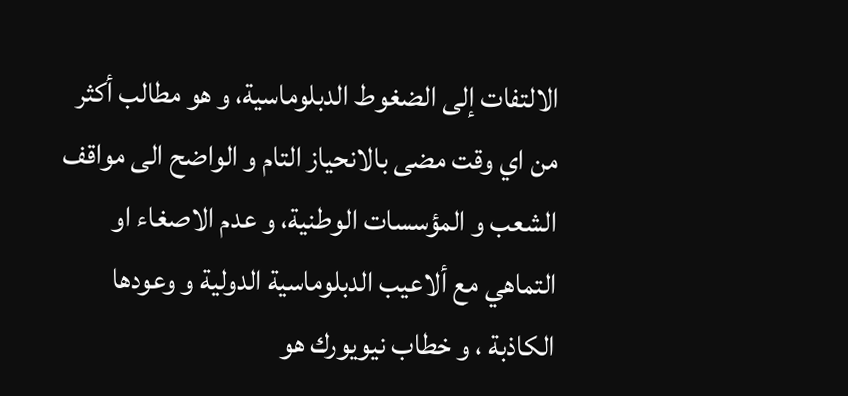الالتفات إلى الضغوط الدبلوماسية، و هو مطالب أكثر من اي وقت مضى بالانحياز التام و الواضح الى مواقف الشعب و المؤسسات الوطنية، و عدم الاصغاء او التماهي مع ألاعيب الدبلوماسية الدولية و وعودها الكاذبة ، و خطاب نيويورك هو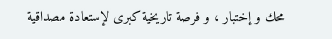محك و إختبار ، و فرصة تاريخية كبرى لإستعادة مصداقية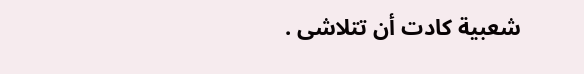شعبية كادت أن تتلاشى .